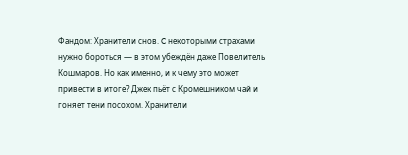Фандом: Хранители снов. C некоторыми страхами нужно бороться — в этом убеждён даже Повелитель Кошмаров. Но как именно, и к чему это может привести в итоге? Джек пьёт с Кромешником чай и гоняет тени посохом. Хранители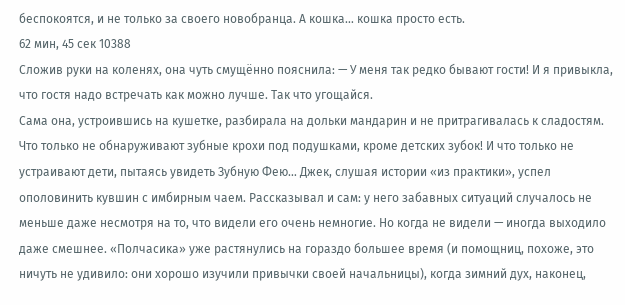беспокоятся, и не только за своего новобранца. А кошка… кошка просто есть.
62 мин, 45 сек 10388
Сложив руки на коленях, она чуть смущённо пояснила: — У меня так редко бывают гости! И я привыкла, что гостя надо встречать как можно лучше. Так что угощайся.
Сама она, устроившись на кушетке, разбирала на дольки мандарин и не притрагивалась к сладостям.
Что только не обнаруживают зубные крохи под подушками, кроме детских зубок! И что только не устраивают дети, пытаясь увидеть Зубную Фею… Джек, слушая истории «из практики», успел ополовинить кувшин с имбирным чаем. Рассказывал и сам: у него забавных ситуаций случалось не меньше даже несмотря на то, что видели его очень немногие. Но когда не видели — иногда выходило даже смешнее. «Полчасика» уже растянулись на гораздо большее время (и помощниц, похоже, это ничуть не удивило: они хорошо изучили привычки своей начальницы), когда зимний дух, наконец,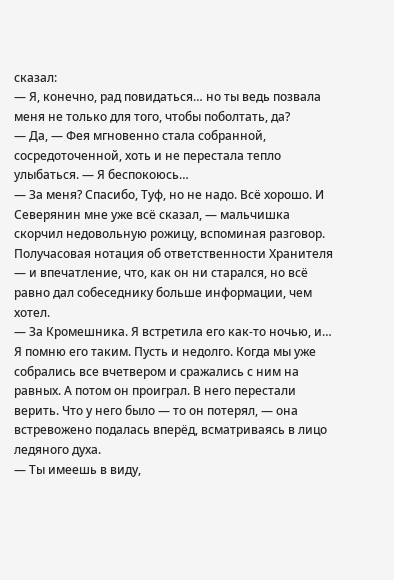сказал:
— Я, конечно, рад повидаться… но ты ведь позвала меня не только для того, чтобы поболтать, да?
— Да, — Фея мгновенно стала собранной, сосредоточенной, хоть и не перестала тепло улыбаться. — Я беспокоюсь…
— За меня? Спасибо, Туф, но не надо. Всё хорошо. И Северянин мне уже всё сказал, — мальчишка скорчил недовольную рожицу, вспоминая разговор. Получасовая нотация об ответственности Хранителя — и впечатление, что, как он ни старался, но всё равно дал собеседнику больше информации, чем хотел.
— За Кромешника. Я встретила его как-то ночью, и… Я помню его таким. Пусть и недолго. Когда мы уже собрались все вчетвером и сражались с ним на равных. А потом он проиграл. В него перестали верить. Что у него было — то он потерял, — она встревожено подалась вперёд, всматриваясь в лицо ледяного духа.
— Ты имеешь в виду,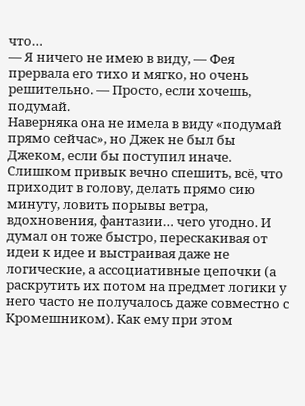что…
— Я ничего не имею в виду, — Фея прервала его тихо и мягко, но очень решительно. — Просто, если хочешь, подумай.
Наверняка она не имела в виду «подумай прямо сейчас», но Джек не был бы Джеком, если бы поступил иначе. Слишком привык вечно спешить, всё, что приходит в голову, делать прямо сию минуту, ловить порывы ветра, вдохновения, фантазии… чего угодно. И думал он тоже быстро, перескакивая от идеи к идее и выстраивая даже не логические, а ассоциативные цепочки (а раскрутить их потом на предмет логики у него часто не получалось даже совместно с Кромешником). Как ему при этом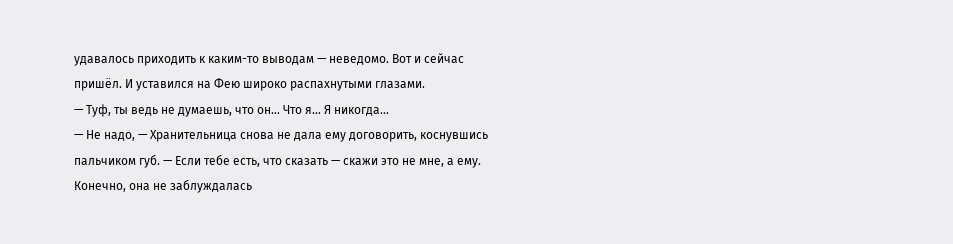удавалось приходить к каким-то выводам — неведомо. Вот и сейчас пришёл. И уставился на Фею широко распахнутыми глазами.
— Туф, ты ведь не думаешь, что он… Что я… Я никогда…
— Не надо, — Хранительница снова не дала ему договорить, коснувшись пальчиком губ. — Если тебе есть, что сказать — скажи это не мне, а ему.
Конечно, она не заблуждалась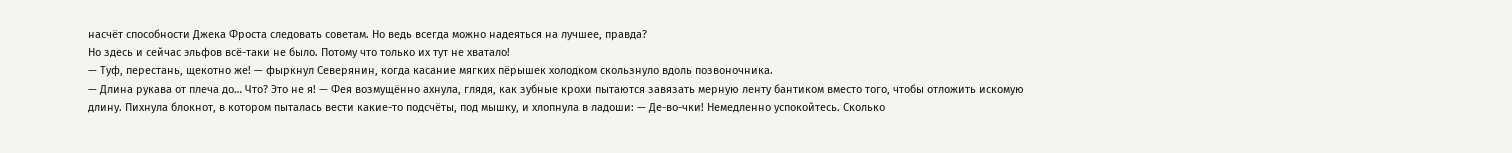насчёт способности Джека Фроста следовать советам. Но ведь всегда можно надеяться на лучшее, правда?
Но здесь и сейчас эльфов всё-таки не было. Потому что только их тут не хватало!
— Туф, перестань, щекотно же! — фыркнул Северянин, когда касание мягких пёрышек холодком скользнуло вдоль позвоночника.
— Длина рукава от плеча до… Что? Это не я! — Фея возмущённо ахнула, глядя, как зубные крохи пытаются завязать мерную ленту бантиком вместо того, чтобы отложить искомую длину. Пихнула блокнот, в котором пыталась вести какие-то подсчёты, под мышку, и хлопнула в ладоши: — Де-во-чки! Немедленно успокойтесь. Сколько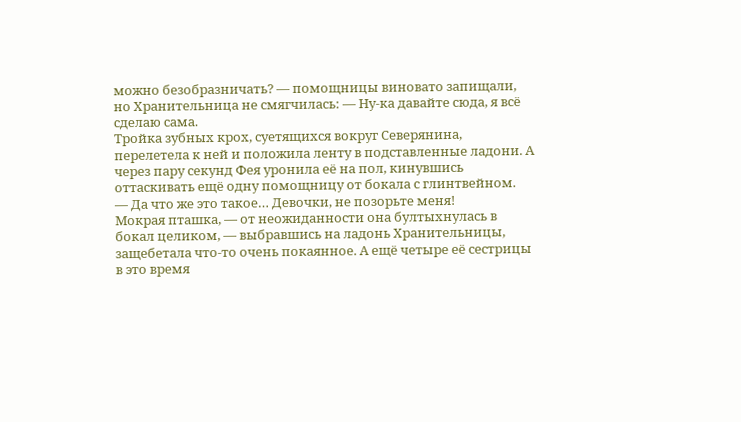можно безобразничать? — помощницы виновато запищали, но Хранительница не смягчилась: — Ну-ка давайте сюда, я всё сделаю сама.
Тройка зубных крох, суетящихся вокруг Северянина, перелетела к ней и положила ленту в подставленные ладони. А через пару секунд Фея уронила её на пол, кинувшись оттаскивать ещё одну помощницу от бокала с глинтвейном.
— Да что же это такое… Девочки, не позорьте меня!
Мокрая пташка, — от неожиданности она бултыхнулась в бокал целиком, — выбравшись на ладонь Хранительницы, защебетала что-то очень покаянное. А ещё четыре её сестрицы в это время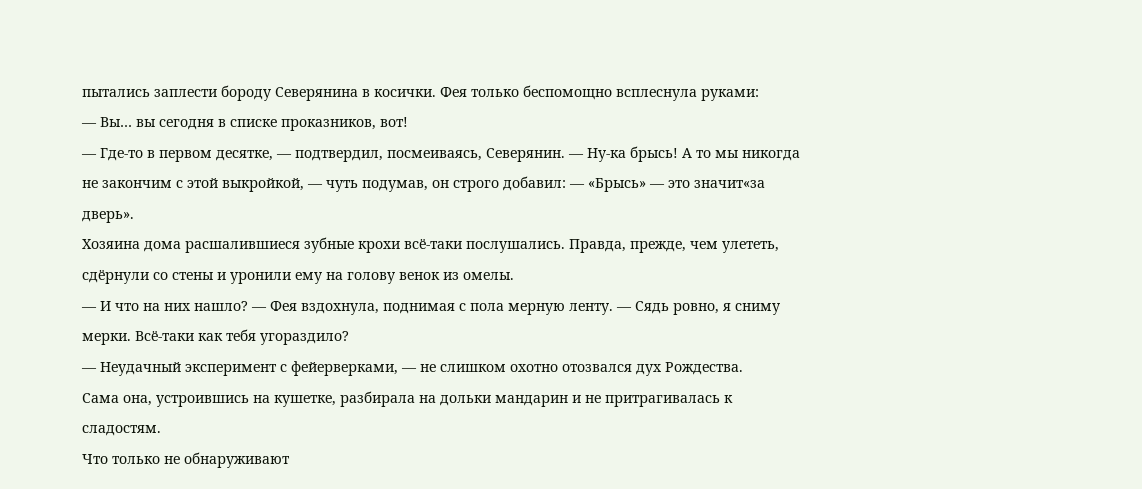пытались заплести бороду Северянина в косички. Фея только беспомощно всплеснула руками:
— Вы… вы сегодня в списке проказников, вот!
— Где-то в первом десятке, — подтвердил, посмеиваясь, Северянин. — Ну-ка брысь! А то мы никогда не закончим с этой выкройкой, — чуть подумав, он строго добавил: — «Брысь» — это значит«за дверь».
Хозяина дома расшалившиеся зубные крохи всё-таки послушались. Правда, прежде, чем улететь, сдёрнули со стены и уронили ему на голову венок из омелы.
— И что на них нашло? — Фея вздохнула, поднимая с пола мерную ленту. — Сядь ровно, я сниму мерки. Всё-таки как тебя угораздило?
— Неудачный эксперимент с фейерверками, — не слишком охотно отозвался дух Рождества.
Сама она, устроившись на кушетке, разбирала на дольки мандарин и не притрагивалась к сладостям.
Что только не обнаруживают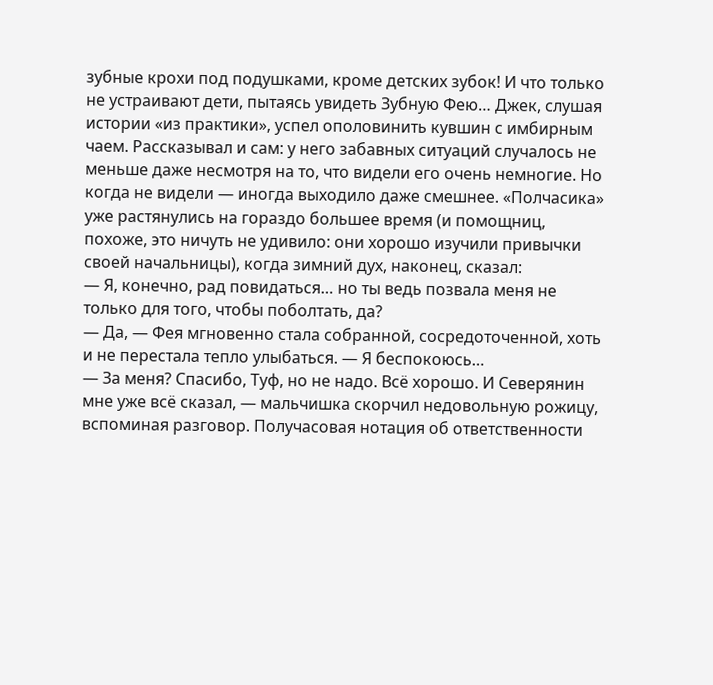зубные крохи под подушками, кроме детских зубок! И что только не устраивают дети, пытаясь увидеть Зубную Фею… Джек, слушая истории «из практики», успел ополовинить кувшин с имбирным чаем. Рассказывал и сам: у него забавных ситуаций случалось не меньше даже несмотря на то, что видели его очень немногие. Но когда не видели — иногда выходило даже смешнее. «Полчасика» уже растянулись на гораздо большее время (и помощниц, похоже, это ничуть не удивило: они хорошо изучили привычки своей начальницы), когда зимний дух, наконец, сказал:
— Я, конечно, рад повидаться… но ты ведь позвала меня не только для того, чтобы поболтать, да?
— Да, — Фея мгновенно стала собранной, сосредоточенной, хоть и не перестала тепло улыбаться. — Я беспокоюсь…
— За меня? Спасибо, Туф, но не надо. Всё хорошо. И Северянин мне уже всё сказал, — мальчишка скорчил недовольную рожицу, вспоминая разговор. Получасовая нотация об ответственности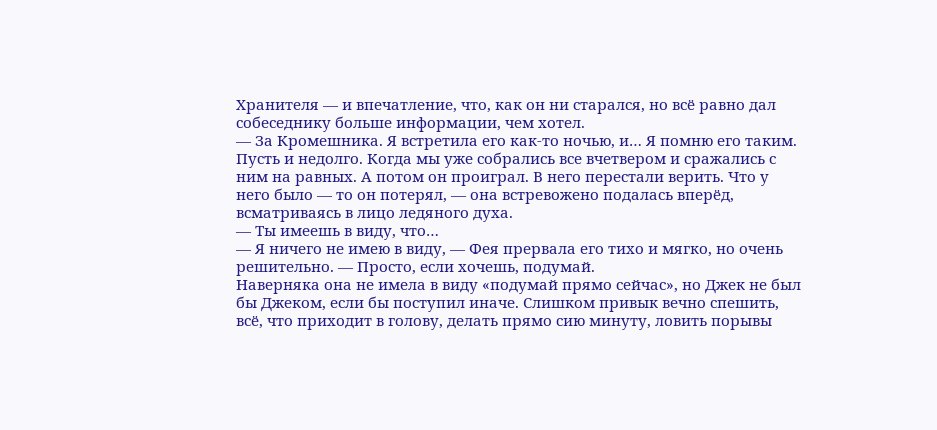Хранителя — и впечатление, что, как он ни старался, но всё равно дал собеседнику больше информации, чем хотел.
— За Кромешника. Я встретила его как-то ночью, и… Я помню его таким. Пусть и недолго. Когда мы уже собрались все вчетвером и сражались с ним на равных. А потом он проиграл. В него перестали верить. Что у него было — то он потерял, — она встревожено подалась вперёд, всматриваясь в лицо ледяного духа.
— Ты имеешь в виду, что…
— Я ничего не имею в виду, — Фея прервала его тихо и мягко, но очень решительно. — Просто, если хочешь, подумай.
Наверняка она не имела в виду «подумай прямо сейчас», но Джек не был бы Джеком, если бы поступил иначе. Слишком привык вечно спешить, всё, что приходит в голову, делать прямо сию минуту, ловить порывы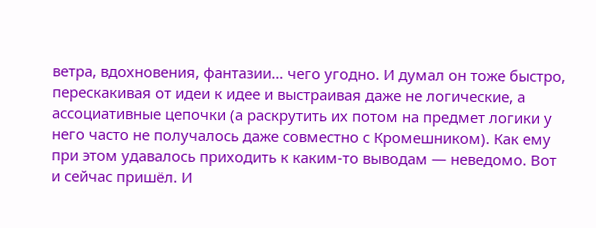ветра, вдохновения, фантазии… чего угодно. И думал он тоже быстро, перескакивая от идеи к идее и выстраивая даже не логические, а ассоциативные цепочки (а раскрутить их потом на предмет логики у него часто не получалось даже совместно с Кромешником). Как ему при этом удавалось приходить к каким-то выводам — неведомо. Вот и сейчас пришёл. И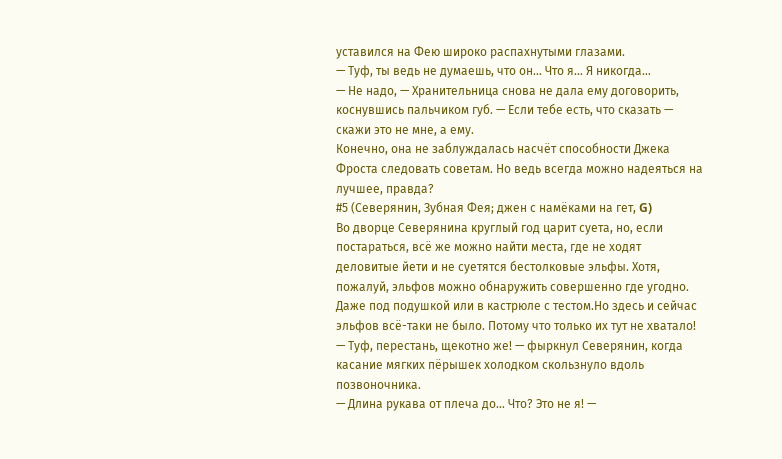уставился на Фею широко распахнутыми глазами.
— Туф, ты ведь не думаешь, что он… Что я… Я никогда…
— Не надо, — Хранительница снова не дала ему договорить, коснувшись пальчиком губ. — Если тебе есть, что сказать — скажи это не мне, а ему.
Конечно, она не заблуждалась насчёт способности Джека Фроста следовать советам. Но ведь всегда можно надеяться на лучшее, правда?
#5 (Северянин, Зубная Фея; джен с намёками на гет, G)
Во дворце Северянина круглый год царит суета, но, если постараться, всё же можно найти места, где не ходят деловитые йети и не суетятся бестолковые эльфы. Хотя, пожалуй, эльфов можно обнаружить совершенно где угодно. Даже под подушкой или в кастрюле с тестом.Но здесь и сейчас эльфов всё-таки не было. Потому что только их тут не хватало!
— Туф, перестань, щекотно же! — фыркнул Северянин, когда касание мягких пёрышек холодком скользнуло вдоль позвоночника.
— Длина рукава от плеча до… Что? Это не я! —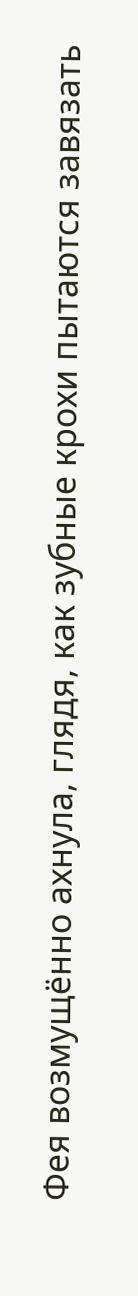Фея возмущённо ахнула, глядя, как зубные крохи пытаются завязать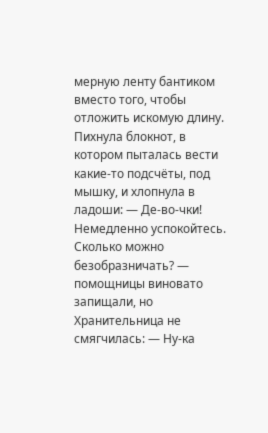мерную ленту бантиком вместо того, чтобы отложить искомую длину. Пихнула блокнот, в котором пыталась вести какие-то подсчёты, под мышку, и хлопнула в ладоши: — Де-во-чки! Немедленно успокойтесь. Сколько можно безобразничать? — помощницы виновато запищали, но Хранительница не смягчилась: — Ну-ка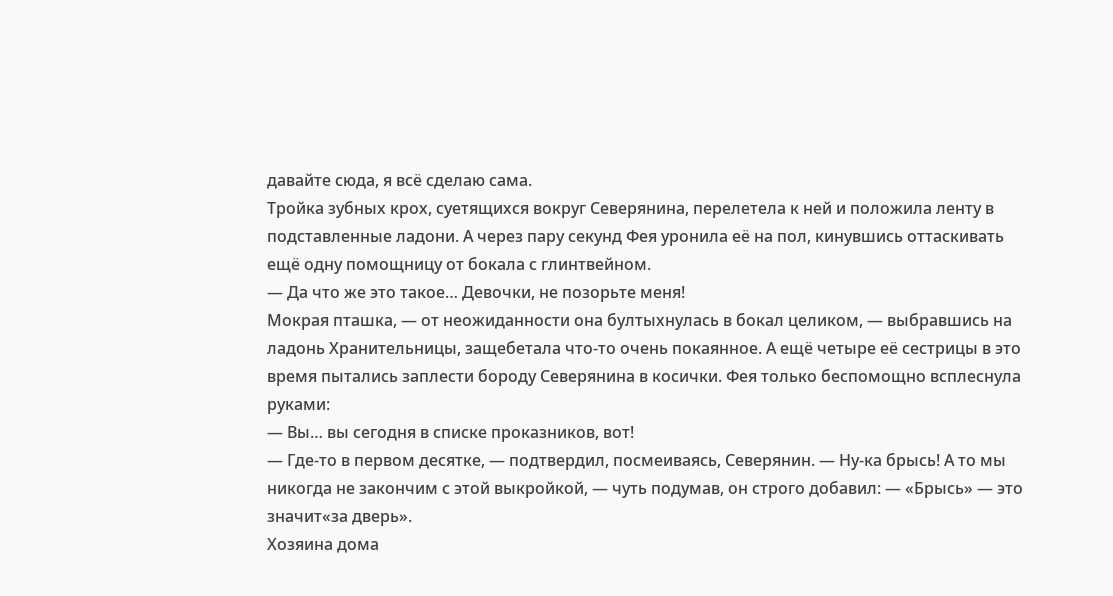давайте сюда, я всё сделаю сама.
Тройка зубных крох, суетящихся вокруг Северянина, перелетела к ней и положила ленту в подставленные ладони. А через пару секунд Фея уронила её на пол, кинувшись оттаскивать ещё одну помощницу от бокала с глинтвейном.
— Да что же это такое… Девочки, не позорьте меня!
Мокрая пташка, — от неожиданности она бултыхнулась в бокал целиком, — выбравшись на ладонь Хранительницы, защебетала что-то очень покаянное. А ещё четыре её сестрицы в это время пытались заплести бороду Северянина в косички. Фея только беспомощно всплеснула руками:
— Вы… вы сегодня в списке проказников, вот!
— Где-то в первом десятке, — подтвердил, посмеиваясь, Северянин. — Ну-ка брысь! А то мы никогда не закончим с этой выкройкой, — чуть подумав, он строго добавил: — «Брысь» — это значит«за дверь».
Хозяина дома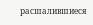расшалившиеся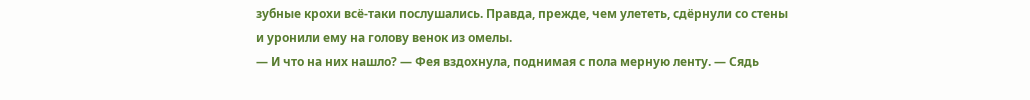зубные крохи всё-таки послушались. Правда, прежде, чем улететь, сдёрнули со стены и уронили ему на голову венок из омелы.
— И что на них нашло? — Фея вздохнула, поднимая с пола мерную ленту. — Сядь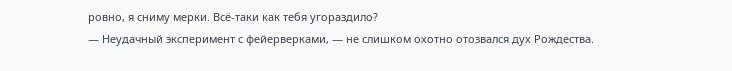ровно, я сниму мерки. Всё-таки как тебя угораздило?
— Неудачный эксперимент с фейерверками, — не слишком охотно отозвался дух Рождества.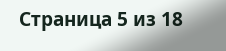Страница 5 из 18